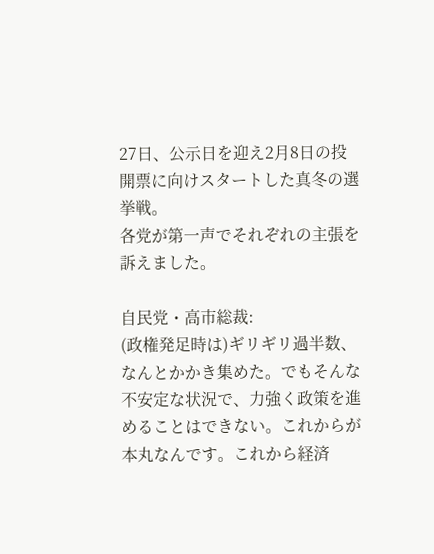27日、公示日を迎え2月8日の投開票に向けスタートした真冬の選挙戦。
各党が第一声でそれぞれの主張を訴えました。

自民党・高市総裁:
(政権発足時は)ギリギリ過半数、なんとかかき集めた。でもそんな不安定な状況で、力強く政策を進めることはできない。これからが本丸なんです。これから経済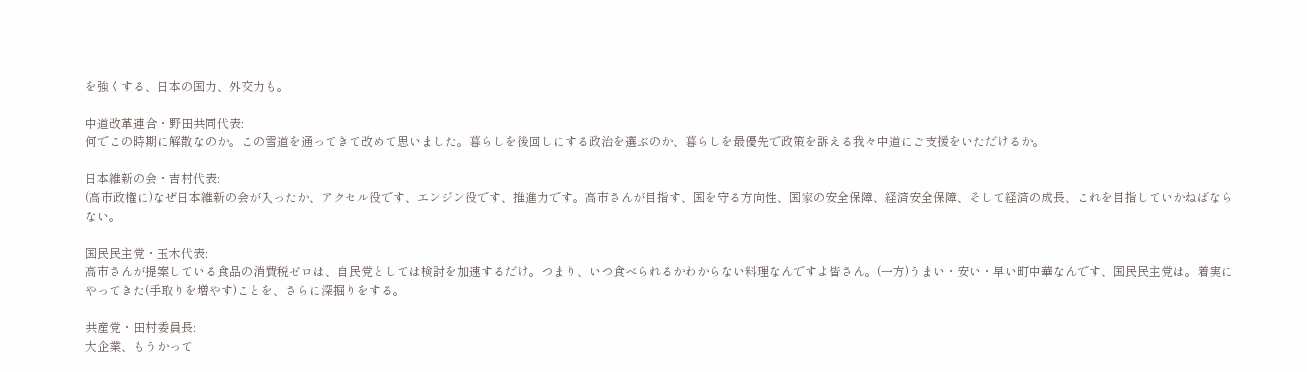を強くする、日本の国力、外交力も。

中道改革連合・野田共同代表:
何でこの時期に解散なのか。この雪道を通ってきて改めて思いました。暮らしを後回しにする政治を選ぶのか、暮らしを最優先で政策を訴える我々中道にご支援をいただけるか。

日本維新の会・吉村代表:
(高市政権に)なぜ日本維新の会が入ったか、アクセル役です、エンジン役です、推進力です。高市さんが目指す、国を守る方向性、国家の安全保障、経済安全保障、そして経済の成長、これを目指していかねばならない。

国民民主党・玉木代表:
高市さんが提案している食品の消費税ゼロは、自民党としては検討を加速するだけ。つまり、いつ食べられるかわからない料理なんですよ皆さん。(一方)うまい・安い・早い町中華なんです、国民民主党は。着実にやってきた(手取りを増やす)ことを、さらに深掘りをする。

共産党・田村委員長:
大企業、もうかって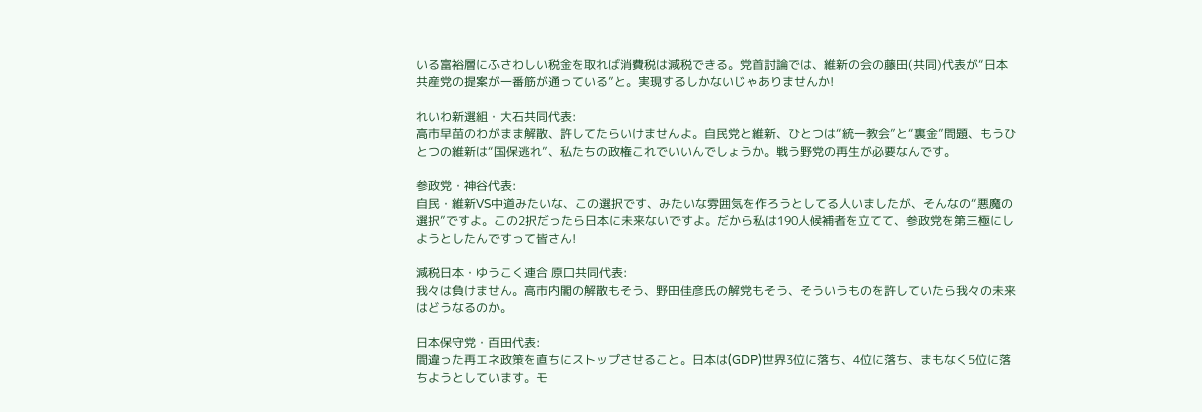いる富裕層にふさわしい税金を取れば消費税は減税できる。党首討論では、維新の会の藤田(共同)代表が“日本共産党の提案が一番筋が通っている”と。実現するしかないじゃありませんか!

れいわ新選組・大石共同代表:
高市早苗のわがまま解散、許してたらいけませんよ。自民党と維新、ひとつは“統一教会”と“裏金”問題、もうひとつの維新は“国保逃れ”、私たちの政権これでいいんでしょうか。戦う野党の再生が必要なんです。

参政党・神谷代表:
自民・維新VS中道みたいな、この選択です、みたいな雰囲気を作ろうとしてる人いましたが、そんなの“悪魔の選択”ですよ。この2択だったら日本に未来ないですよ。だから私は190人候補者を立てて、参政党を第三極にしようとしたんですって皆さん!

減税日本・ゆうこく連合 原口共同代表:
我々は負けません。高市内閣の解散もそう、野田佳彦氏の解党もそう、そういうものを許していたら我々の未来はどうなるのか。

日本保守党・百田代表:
間違った再エネ政策を直ちにストップさせること。日本は(GDP)世界3位に落ち、4位に落ち、まもなく5位に落ちようとしています。モ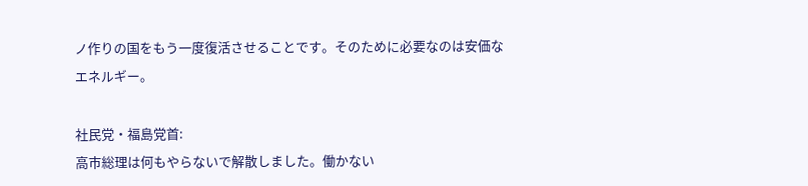ノ作りの国をもう一度復活させることです。そのために必要なのは安価なエネルギー。

社民党・福島党首:
高市総理は何もやらないで解散しました。働かない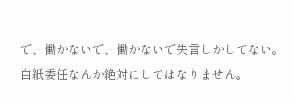で、働かないで、働かないで失言しかしてない。白紙委任なんか絶対にしてはなりません。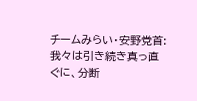チームみらい・安野党首:
我々は引き続き真っ直ぐに、分断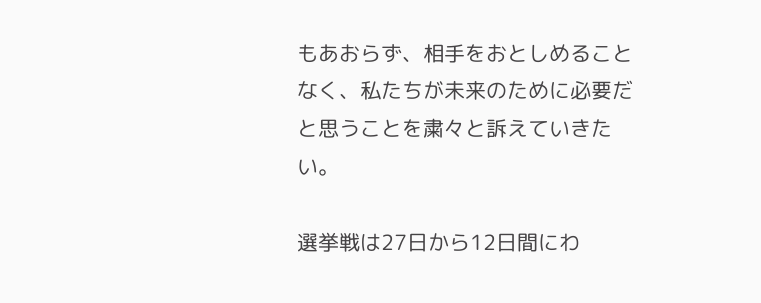もあおらず、相手をおとしめることなく、私たちが未来のために必要だと思うことを粛々と訴えていきたい。

選挙戦は27日から12日間にわ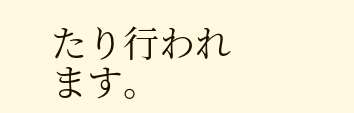たり行われます。